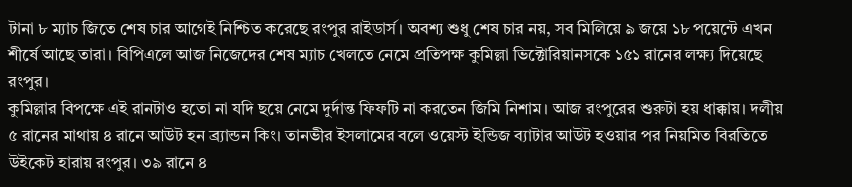টানা ৮ ম্যাচ জিতে শেষ চার আগেই নিশ্চিত করেছে রংপুর রাইডার্স। অবশ্য শুধু শেষ চার নয়, সব মিলিয়ে ৯ জয়ে ১৮ পয়েন্টে এখন শীর্ষে আছে তারা। বিপিএলে আজ নিজেদের শেষ ম্যাচ খেলতে নেমে প্রতিপক্ষ কুমিল্লা ভিক্টোরিয়ানসকে ১৫১ রানের লক্ষ্য দিয়েছে রংপুর।
কুমিল্লার বিপক্ষে এই রানটাও হতো না যদি ছয়ে নেমে দুর্দান্ত ফিফটি না করতেন জিমি নিশাম। আজ রংপুরের শুরুটা হয় ধাক্কায়। দলীয় ৫ রানের মাথায় ৪ রানে আউট হন ব্র্যান্ডন কিং। তানভীর ইসলামের বলে ওয়েস্ট ইন্ডিজ ব্যাটার আউট হওয়ার পর নিয়মিত বিরতিতে উইকেট হারায় রংপুর। ৩৯ রানে ৪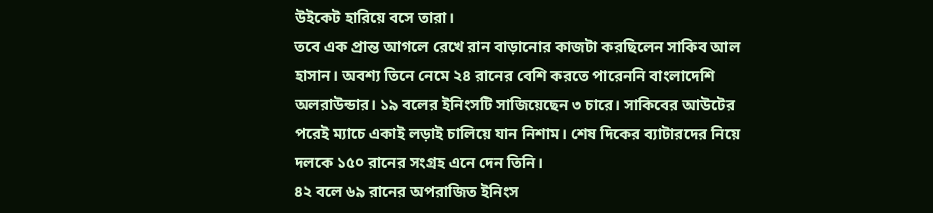উইকেট হারিয়ে বসে তারা।
তবে এক প্রান্ত আগলে রেখে রান বাড়ানোর কাজটা করছিলেন সাকিব আল হাসান। অবশ্য তিনে নেমে ২৪ রানের বেশি করতে পারেননি বাংলাদেশি অলরাউন্ডার। ১৯ বলের ইনিংসটি সাজিয়েছেন ৩ চারে। সাকিবের আউটের পরেই ম্যাচে একাই লড়াই চালিয়ে যান নিশাম। শেষ দিকের ব্যাটারদের নিয়ে দলকে ১৫০ রানের সংগ্রহ এনে দেন তিনি।
৪২ বলে ৬৯ রানের অপরাজিত ইনিংস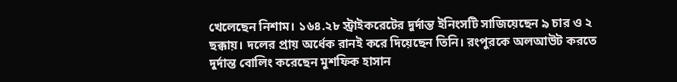খেলেছেন নিশাম। ১৬৪.২৮ স্ট্রাইকরেটের দুর্দান্ত ইনিংসটি সাজিয়েছেন ৯ চার ও ২ ছক্কায়। দলের প্রায় অর্ধেক রানই করে দিয়েছেন তিনি। রংপুরকে অলআউট করতে দুর্দান্ত বোলিং করেছেন মুশফিক হাসান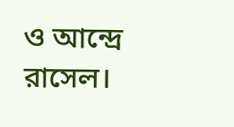ও আন্দ্রে রাসেল।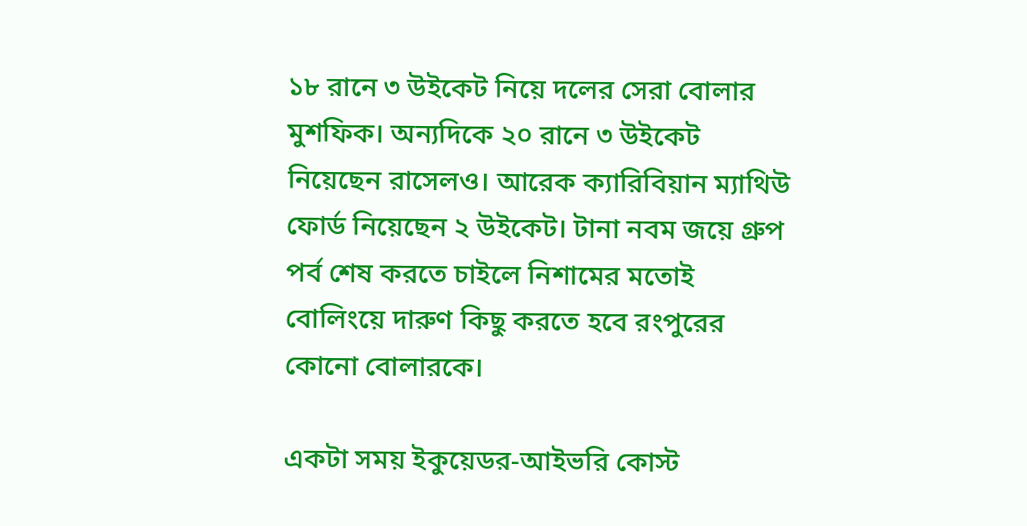১৮ রানে ৩ উইকেট নিয়ে দলের সেরা বোলার মুশফিক। অন্যদিকে ২০ রানে ৩ উইকেট নিয়েছেন রাসেলও। আরেক ক্যারিবিয়ান ম্যাথিউ ফোর্ড নিয়েছেন ২ উইকেট। টানা নবম জয়ে গ্রুপ পর্ব শেষ করতে চাইলে নিশামের মতোই বোলিংয়ে দারুণ কিছু করতে হবে রংপুরের কোনো বোলারকে।

একটা সময় ইকুয়েডর-আইভরি কোস্ট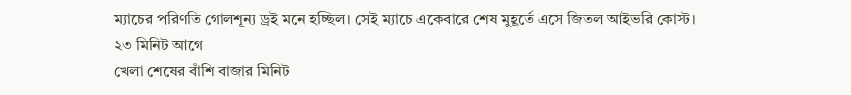ম্যাচের পরিণতি গোলশূন্য ড্রই মনে হচ্ছিল। সেই ম্যাচে একেবারে শেষ মুহূর্তে এসে জিতল আইভরি কোস্ট।
২৩ মিনিট আগে
খেলা শেষের বাঁশি বাজার মিনিট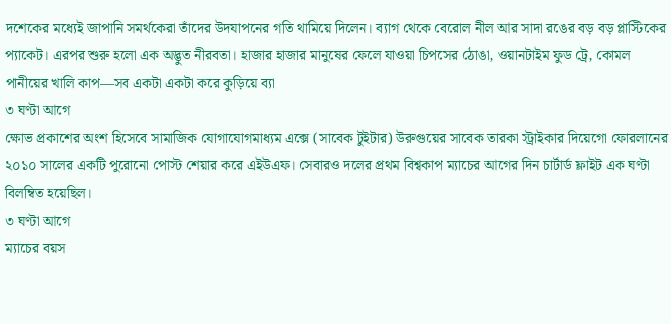দশেকের মধ্যেই জাপানি সমর্থকেরা তাঁদের উদযাপনের গতি থামিয়ে দিলেন। ব্যাগ থেকে বেরোল নীল আর সাদা রঙের বড় বড় প্লাস্টিকের প্যাকেট। এরপর শুরু হলো এক অদ্ভুত নীরবতা। হাজার হাজার মানুষের ফেলে যাওয়া চিপসের ঠোঙা, ওয়ানটাইম ফুড ট্রে, কোমল পানীয়ের খালি কাপ—সব একটা একটা করে কুড়িয়ে ব্যা
৩ ঘণ্টা আগে
ক্ষোভ প্রকাশের অংশ হিসেবে সামাজিক যোগাযোগমাধ্যম এক্সে (সাবেক টুইটার) উরুগুয়ের সাবেক তারকা স্ট্রাইকার দিয়েগো ফোরলানের ২০১০ সালের একটি পুরোনো পোস্ট শেয়ার করে এইউএফ। সেবারও দলের প্রথম বিশ্বকাপ ম্যাচের আগের দিন চার্টার্ড ফ্লাইট এক ঘণ্টা বিলম্বিত হয়েছিল।
৩ ঘণ্টা আগে
ম্যাচের বয়স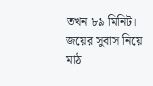তখন ৮৯ মিনিট। জয়ের সুবাস নিয়ে মাঠ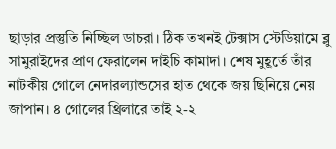ছাড়ার প্রস্তুতি নিচ্ছিল ডাচরা। ঠিক তখনই টেক্সাস স্টেডিয়ামে ব্লু সামুরাইদের প্রাণ ফেরালেন দাইচি কামাদা। শেষ মুহূর্তে তাঁর নাটকীয় গোলে নেদারল্যান্ডসের হাত থেকে জয় ছিনিয়ে নেয় জাপান। ৪ গোলের থ্রিলারে তাই ২-২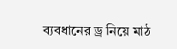ব্যবধানের ড্র নিয়ে মাঠ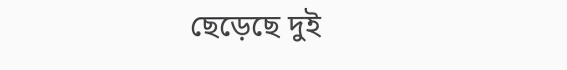ছেড়েছে দুই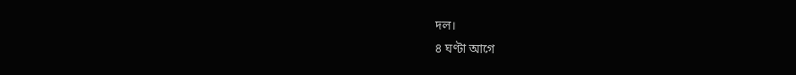দল।
৪ ঘণ্টা আগে